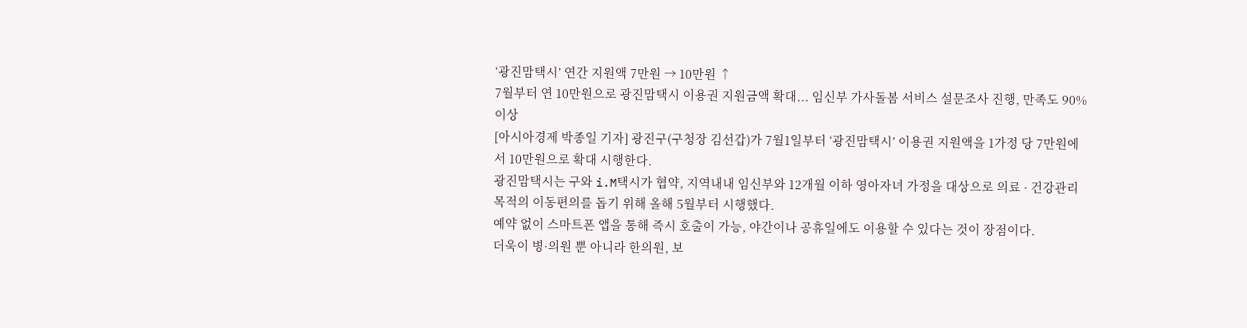‘광진맘택시’ 연간 지원액 7만원 → 10만원 ↑
7월부터 연 10만원으로 광진맘택시 이용권 지원금액 확대... 임신부 가사돌봄 서비스 설문조사 진행, 만족도 90% 이상
[아시아경제 박종일 기자] 광진구(구청장 김선갑)가 7월1일부터 ‘광진맘택시’ 이용권 지원액을 1가정 당 7만원에서 10만원으로 확대 시행한다.
광진맘택시는 구와 i.M택시가 협약, 지역내내 임신부와 12개월 이하 영아자녀 가정을 대상으로 의료 · 건강관리 목적의 이동편의를 돕기 위해 올해 5월부터 시행했다.
예약 없이 스마트폰 앱을 통해 즉시 호출이 가능, 야간이나 공휴일에도 이용할 수 있다는 것이 장점이다.
더욱이 병·의원 뿐 아니라 한의원, 보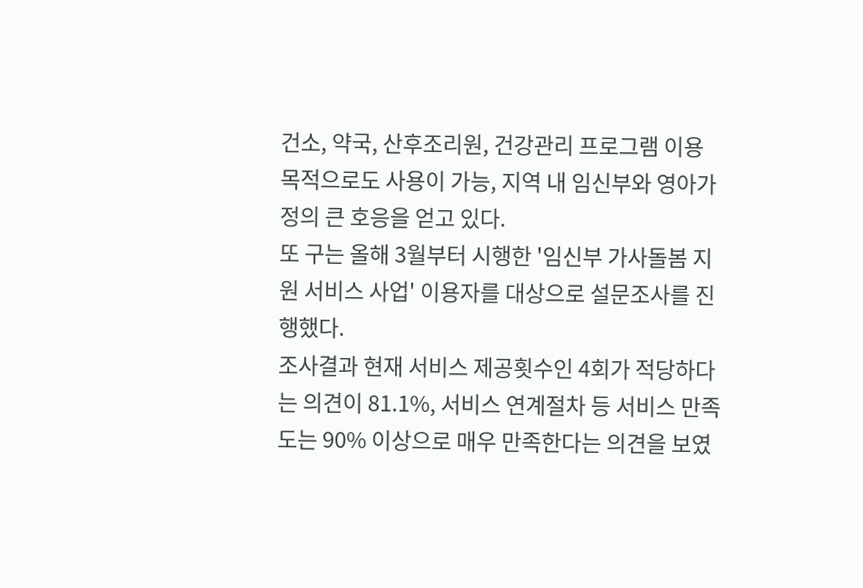건소, 약국, 산후조리원, 건강관리 프로그램 이용 목적으로도 사용이 가능, 지역 내 임신부와 영아가정의 큰 호응을 얻고 있다.
또 구는 올해 3월부터 시행한 '임신부 가사돌봄 지원 서비스 사업' 이용자를 대상으로 설문조사를 진행했다.
조사결과 현재 서비스 제공횟수인 4회가 적당하다는 의견이 81.1%, 서비스 연계절차 등 서비스 만족도는 90% 이상으로 매우 만족한다는 의견을 보였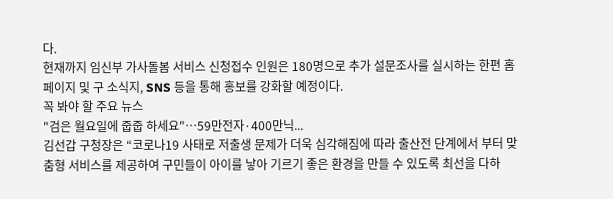다.
현재까지 임신부 가사돌봄 서비스 신청접수 인원은 180명으로 추가 설문조사를 실시하는 한편 홈페이지 및 구 소식지, SNS 등을 통해 홍보를 강화할 예정이다.
꼭 봐야 할 주요 뉴스
"검은 월요일에 줍줍 하세요"…59만전자·400만닉...
김선갑 구청장은 “코로나19 사태로 저출생 문제가 더욱 심각해짐에 따라 출산전 단계에서 부터 맞춤형 서비스를 제공하여 구민들이 아이를 낳아 기르기 좋은 환경을 만들 수 있도록 최선을 다하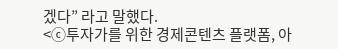겠다” 라고 말했다.
<ⓒ투자가를 위한 경제콘텐츠 플랫폼, 아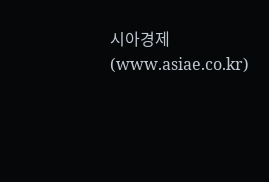시아경제(www.asiae.co.kr)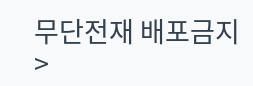무단전재 배포금지>